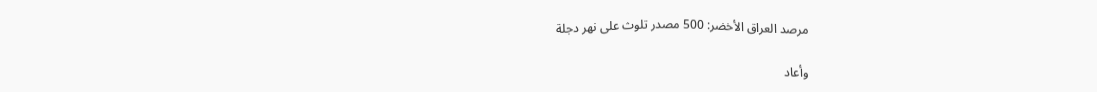مرصد العراق الأخضر: 500 مصدر تلوث على نهر دجلة

وأعاد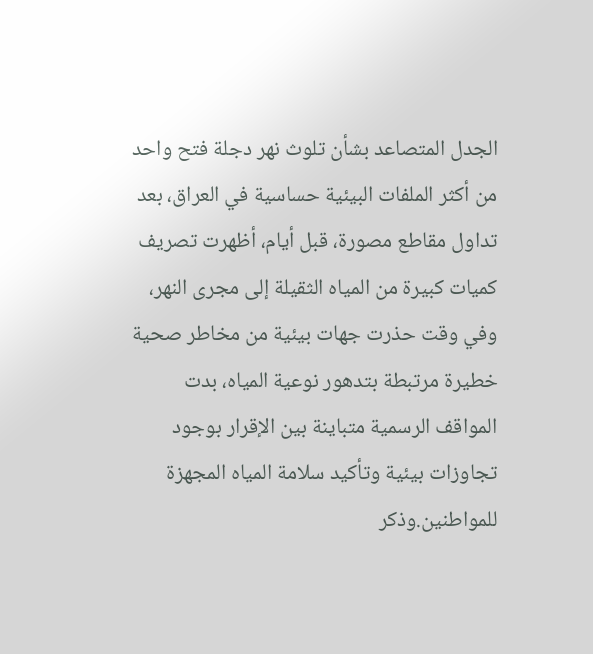الجدل المتصاعد بشأن تلوث نهر دجلة فتح واحد من أكثر الملفات البيئية حساسية في العراق، بعد تداول مقاطع مصورة، قبل أيام، أظهرت تصريف كميات كبيرة من المياه الثقيلة إلى مجرى النهر، وفي وقت حذرت جهات بيئية من مخاطر صحية خطيرة مرتبطة بتدهور نوعية المياه، بدت المواقف الرسمية متباينة بين الإقرار بوجود تجاوزات بيئية وتأكيد سلامة المياه المجهزة للمواطنين.وذكر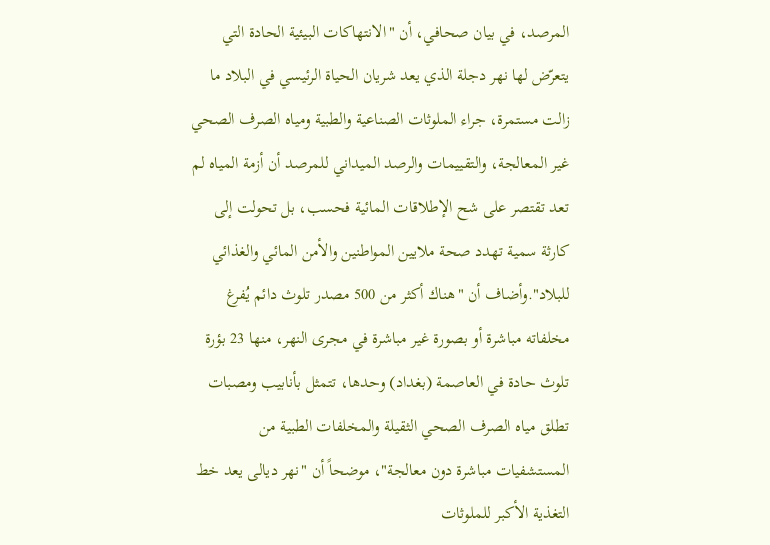المرصد، في بيان صحافي، أن "الانتهاكات البيئية الحادة التي يتعرّض لها نهر دجلة الذي يعد شريان الحياة الرئيسي في البلاد ما زالت مستمرة، جراء الملوثات الصناعية والطبية ومياه الصرف الصحي غير المعالجة، والتقييمات والرصد الميداني للمرصد أن أزمة المياه لم تعد تقتصر على شح الإطلاقات المائية فحسب، بل تحولت إلى كارثة سمية تهدد صحة ملايين المواطنين والأمن المائي والغذائي للبلاد".وأضاف أن "هناك أكثر من 500 مصدر تلوث دائم يُفرغ مخلفاته مباشرة أو بصورة غير مباشرة في مجرى النهر، منها 23 بؤرة تلوث حادة في العاصمة (بغداد) وحدها، تتمثل بأنابيب ومصبات تطلق مياه الصرف الصحي الثقيلة والمخلفات الطبية من المستشفيات مباشرة دون معالجة"، موضحاً أن "نهر ديالى يعد خط التغذية الأكبر للملوثات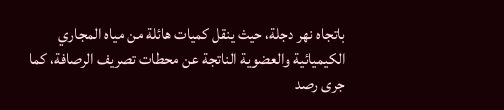باتجاه نهر دجلة، حيث ينقل كميات هائلة من مياه المجاري الكيميائية والعضوية الناتجة عن محطات تصريف الرصافة، كما جرى رصد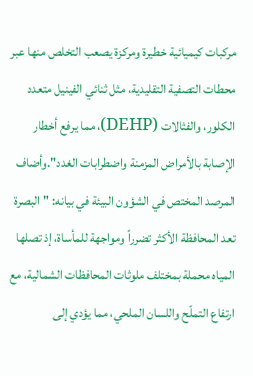مركبات كيميائية خطيرة ومركزة يصعب التخلص منها عبر محطات التصفية التقليدية، مثل ثنائي الفينيل متعدد الكلور، والفثالات (DEHP)، مما يرفع أخطار الإصابة بالأمراض المزمنة واضطرابات الغدد".وأضاف المرصد المختص في الشؤون البيئة في بيانه: "البصرة تعد المحافظة الأكثر تضرراً ومواجهة للمأساة، إذ تصلها المياه محملة بمختلف ملوثات المحافظات الشمالية، مع ارتفاع التملّح واللسان الملحي، مما يؤدي إلى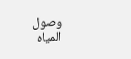وصول المياه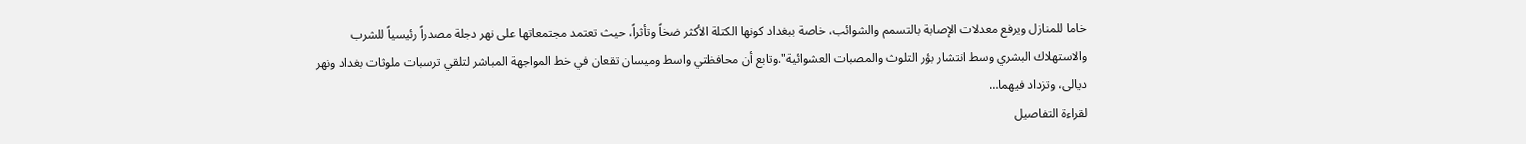خاما للمنازل ويرفع معدلات الإصابة بالتسمم والشوائب، خاصة ببغداد كونها الكتلة الأكثر ضخاً وتأثراً، حيث تعتمد مجتمعاتها على نهر دجلة مصدراً رئيسياً للشرب والاستهلاك البشري وسط انتشار بؤر التلوث والمصبات العشوائية".وتابع أن محافظتي واسط وميسان تقعان في خط المواجهة المباشر لتلقي ترسبات ملوثات بغداد ونهر ديالى، وتزداد فيهما…
لقراءة التفاصيل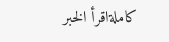كاملةاقرأ الخبر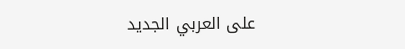على العربي الجديد